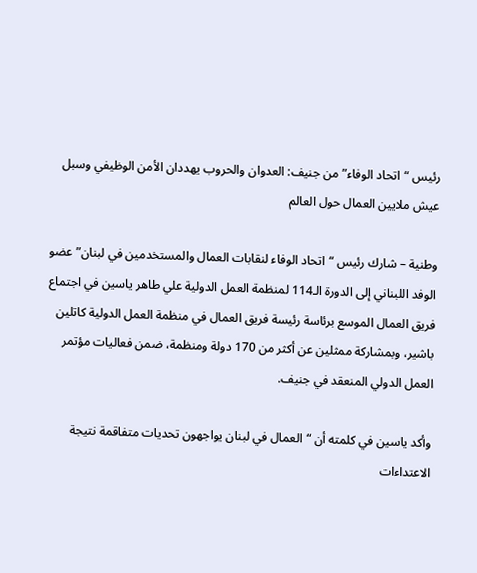رئيس “اتحاد الوفاء” من جنيف: العدوان والحروب يهددان الأمن الوظيفي وسبل عيش ملايين العمال حول العالم

وطنية – شارك رئيس “اتحاد الوفاء لنقابات العمال والمستخدمين في لبنان” عضو الوفد اللبناني إلى الدورة الـ114 لمنظمة العمل الدولية علي طاهر ياسين في اجتماع فريق العمال الموسع برئاسة رئيسة فريق العمال في منظمة العمل الدولية كاتلين باشير، وبمشاركة ممثلين عن أكثر من 170 دولة ومنظمة، ضمن فعاليات مؤتمر العمل الدولي المنعقد في جنيف.

وأكد ياسين في كلمته أن “العمال في لبنان يواجهون تحديات متفاقمة نتيجة الاعتداءات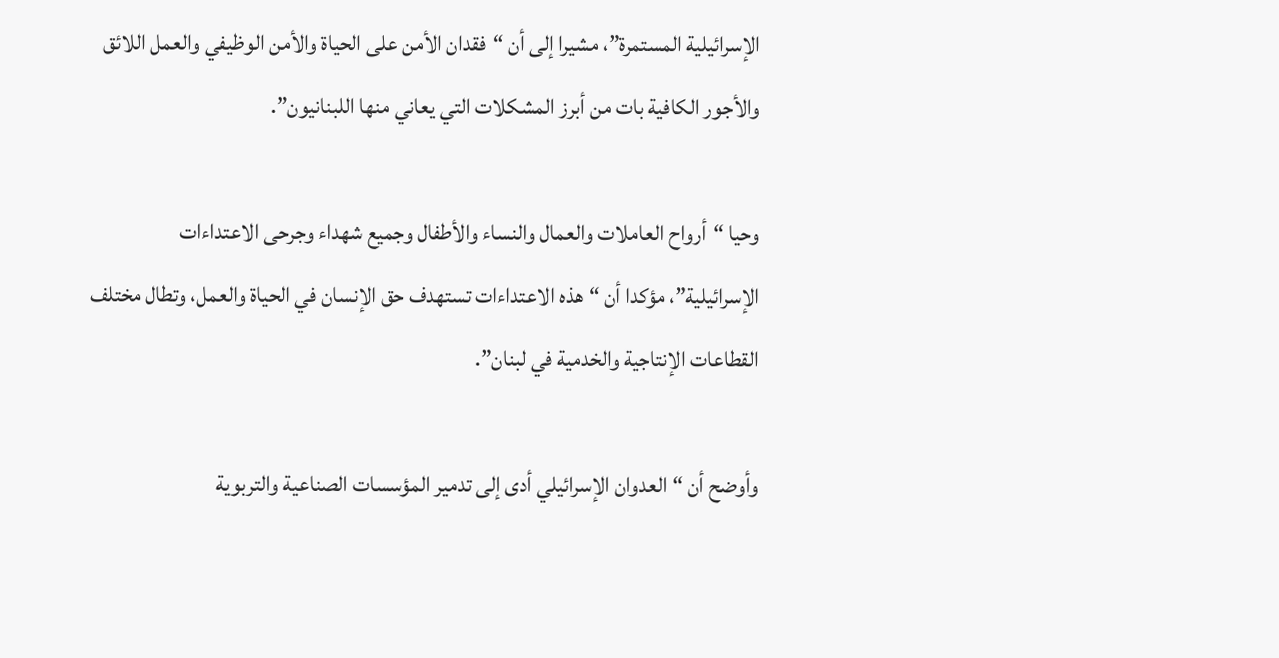الإسرائيلية المستمرة”، مشيرا إلى أن “فقدان الأمن على الحياة والأمن الوظيفي والعمل اللائق والأجور الكافية بات من أبرز المشكلات التي يعاني منها اللبنانيون”.

وحيا “أرواح العاملات والعمال والنساء والأطفال وجميع شهداء وجرحى الاعتداءات الإسرائيلية”، مؤكدا أن “هذه الاعتداءات تستهدف حق الإنسان في الحياة والعمل، وتطال مختلف القطاعات الإنتاجية والخدمية في لبنان”.

وأوضح أن “العدوان الإسرائيلي أدى إلى تدمير المؤسسات الصناعية والتربوية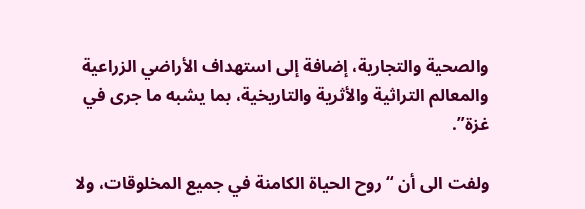والصحية والتجارية، إضافة إلى استهداف الأراضي الزراعية والمعالم التراثية والأثرية والتاريخية، بما يشبه ما جرى في غزة”.

ولفت الى أن “روح الحياة الكامنة في جميع المخلوقات، ولا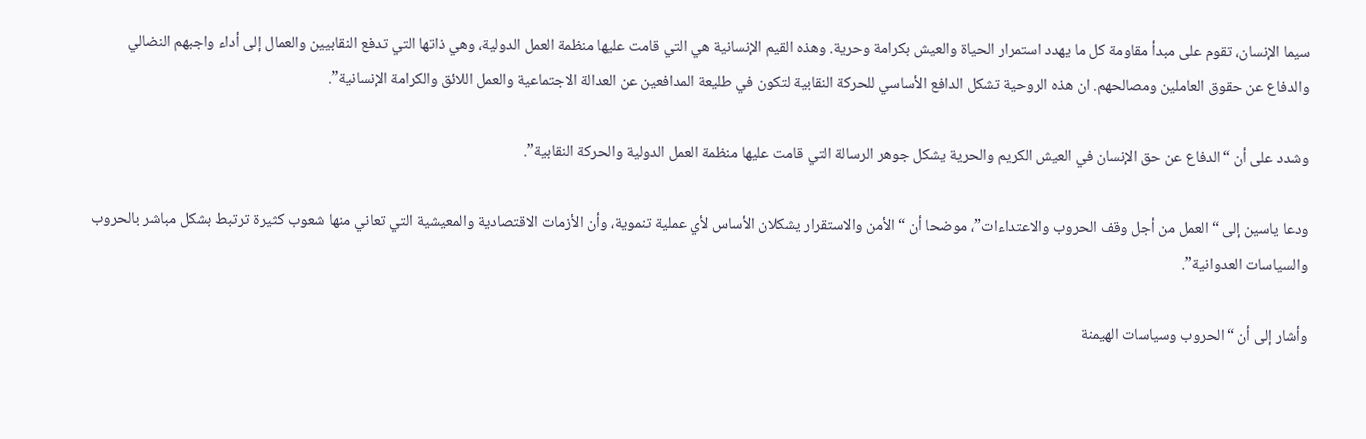سيما الإنسان، تقوم على مبدأ مقاومة كل ما يهدد استمرار الحياة والعيش بكرامة وحرية. وهذه القيم الإنسانية هي التي قامت عليها منظمة العمل الدولية، وهي ذاتها التي تدفع النقابيين والعمال إلى أداء واجبهم النضالي والدفاع عن حقوق العاملين ومصالحهم. ان هذه الروحية تشكل الدافع الأساسي للحركة النقابية لتكون في طليعة المدافعين عن العدالة الاجتماعية والعمل اللائق والكرامة الإنسانية”.

وشدد على أن “الدفاع عن حق الإنسان في العيش الكريم والحرية يشكل جوهر الرسالة التي قامت عليها منظمة العمل الدولية والحركة النقابية”.

ودعا ياسين إلى “العمل من أجل وقف الحروب والاعتداءات”، موضحا أن “الأمن والاستقرار يشكلان الأساس لأي عملية تنموية، وأن الأزمات الاقتصادية والمعيشية التي تعاني منها شعوب كثيرة ترتبط بشكل مباشر بالحروب والسياسات العدوانية”.

وأشار إلى أن “الحروب وسياسات الهيمنة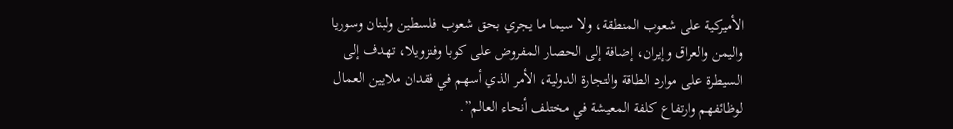الأميركية على شعوب المنطقة، ولا سيما ما يجري بحق شعوب فلسطين ولبنان وسوريا واليمن والعراق وإيران، إضافة إلى الحصار المفروض على كوبا وفنزويلا، تهدف إلى السيطرة على موارد الطاقة والتجارة الدولية، الأمر الذي أسهم في فقدان ملايين العمال لوظائفهم وارتفاع كلفة المعيشة في مختلف أنحاء العالم”.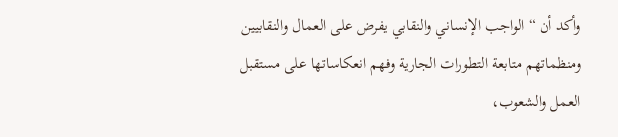وأكد أن “الواجب الإنساني والنقابي يفرض على العمال والنقابيين ومنظماتهم متابعة التطورات الجارية وفهم انعكاساتها على مستقبل العمل والشعوب،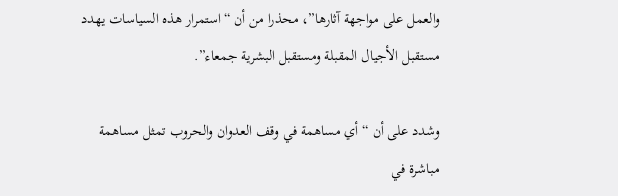والعمل على مواجهة آثارها”، محذرا من أن “استمرار هذه السياسات يهدد مستقبل الأجيال المقبلة ومستقبل البشرية جمعاء”.

وشدد على أن “أي مساهمة في وقف العدوان والحروب تمثل مساهمة مباشرة في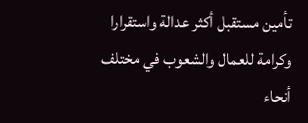تأمين مستقبل أكثر عدالة واستقرارا وكرامة للعمال والشعوب في مختلف أنحاء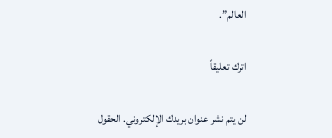العالم”.

اترك تعليقاً

لن يتم نشر عنوان بريدك الإلكتروني. الحقول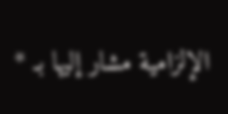الإلزامية مشار إليها بـ *